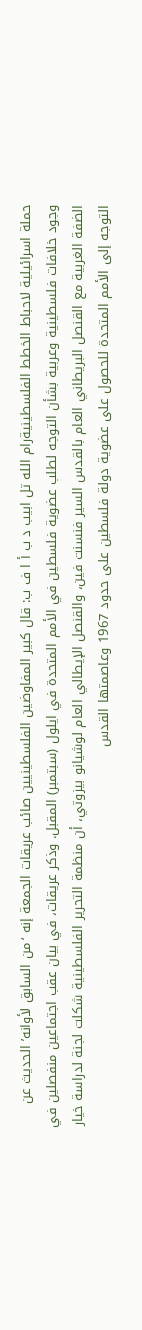حملة اسرائيلية لاحباط الخطط الفلسطينيةرام الله تل ابيب د ب أ ا ف ب: قال كبير المفاوضين الفلسطينيين صائب عريقات الجمعة إنه ‘من السابق لأوانه’ الحديث عن وجود خلافات فلسطينية وعربية بشأن التوجه لطلب عضوية فلسطين في الأمم المتحدة في ايلول (سبتمبر) المقبل. وذكر عريقات، في بيان عقب اجتماعين منفصلين في الضفة الغربية مع القنصل البريطاني العام بالقدس السير فنسنت فين، والقنصل الإيطالي العام لوشيانو بيزوتي، أن منظمة التحرير الفلسطينية شكلت لجنة لدراسة خيار التوجه إلى الأمم المتحدة للحصول على عضوية دولة فلسطين على حدود 1967 وعاصمتها القدس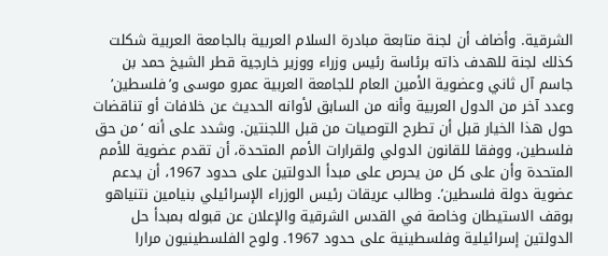الشرقية. وأضاف أن لجنة متابعة مبادرة السلام العربية بالجامعة العربية شكلت كذلك لجنة للهدف ذاته برئاسة رئيس وزراء ووزير خارجية قطر الشيخ حمد بن جاسم آل ثاني وعضوية الأمين العام للجامعة العربية عمرو موسى و’فلسطين’ وعدد آخر من الدول العربية وأنه من السابق لأوانه الحديث عن خلافات أو تناقضات حول هذا الخيار قبل أن تطرح التوصيات من قبل اللجنتين. وشدد على أنه ‘من حق فلسطين، ووفقا للقانون الدولي ولقرارات الأمم المتحدة، أن تقدم عضوية للأمم المتحدة وأن على كل من يحرص على مبدأ الدولتين على حدود 1967، أن يدعم عضوية دولة فلسطين’. وطالب عريقات رئيس الوزراء الإسرائيلي بنيامين نتنياهو بوقف الاستيطان وخاصة في القدس الشرقية والإعلان عن قبوله بمبدأ حل الدولتين إسرائيلية وفلسطينية على حدود 1967. ولوح الفلسطينيون مرارا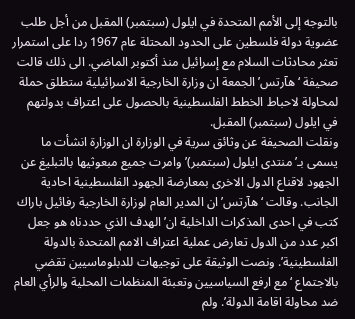بالتوجه إلى الأمم المتحدة في ايلول (سبتمبر) المقبل من أجل طلب عضوية دولة فلسطين على الحدود المحتلة عام 1967 ردا على استمرار تعثر محادثات السلام مع إسرائيل منذ أكتوبر الماضي. الى ذلك قالت صحيفة ‘هآرتس’ الجمعة ان وزارة الخارجية الاسرائيلية ستطلق حملة لمحاولة لاحباط الخطط الفلسطينية بالحصول على اعتراف بدولتهم في ايلول (سبتمبر) المقبل.
ونقلت الصحيفة عن وثائق سرية في الوزارة ان الوزارة انشأت ما يسمى بـ’منتدى ايلول (سبتمبر)’ وامرت جميع مبعوثيها بالتبليغ عن الجهود لاقناع الدول الاخرى بمعارضة الجهود الفلسطينية احادية الجانب. وقالت ‘هآرتس’ ان المدير العام لوزارة الخارجية رفائيل باراك كتب في احدى المذكرات الداخلية ان’الهدف الذي حددناه هو جعل اكبر عدد من الدول تعارض عملية اعتراف الامم المتحدة بالدولة الفلسطينية’. ونصت الوثيقة على توجيهات للدبلوماسيين تقضي بالاجتماع ‘مع ارفع السياسيين وتعبئة المنظمات المحلية والرأي العام ضد محاولة اقامة الدولة’. ولم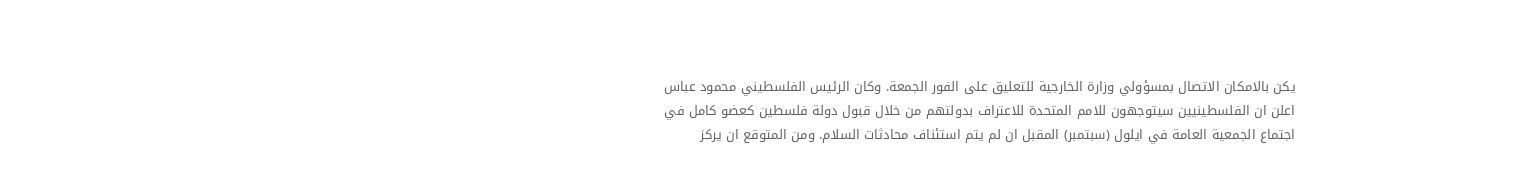يكن بالامكان الاتصال بمسؤولي وزارة الخارجية للتعليق على الفور الجمعة. وكان الرئيس الفلسطيني محمود عباس اعلن ان الفلسطينيين سيتوجهون للامم المتحدة للاعتراف بدولتهم من خلال قبول دولة فلسطين كعضو كامل في اجتماع الجمعية العامة في ايلول (سبتمبر) المقبل ان لم يتم استئناف محادثات السلام. ومن المتوقع ان يركز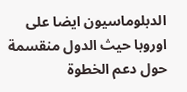الدبلوماسيون ايضا على اوروبا حيث الدول منقسمة حول دعم الخطوة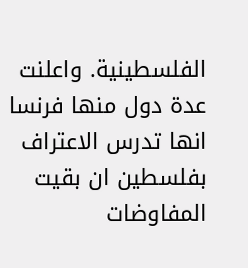الفلسطينية. واعلنت عدة دول منها فرنسا انها تدرس الاعتراف بفلسطين ان بقيت المفاوضات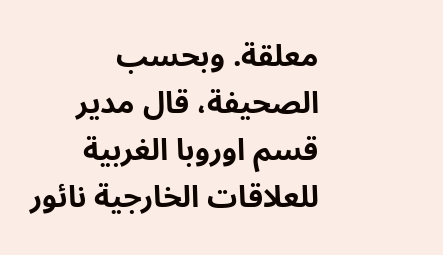معلقة. وبحسب الصحيفة، قال مدير قسم اوروبا الغربية للعلاقات الخارجية نائور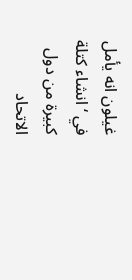غيلون انه يأمل في ‘انشاء كتلة كبيرة من دول الاتحاد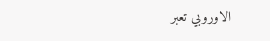الاوروبي تعبر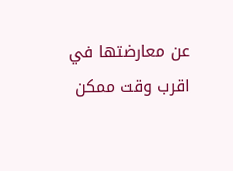عن معارضتها في اقرب وقت ممكن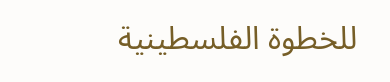للخطوة الفلسطينية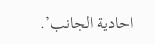احادية الجانب’.